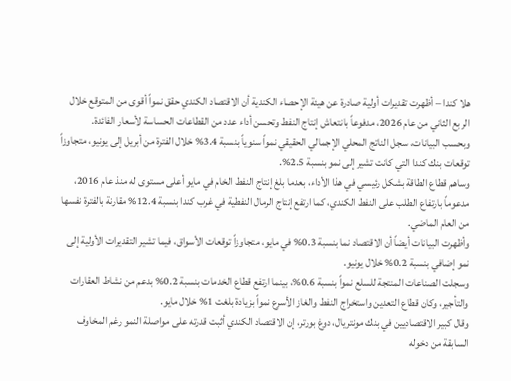هلا كندا – أظهرت تقديرات أولية صادرة عن هيئة الإحصاء الكندية أن الاقتصاد الكندي حقق نمواً أقوى من المتوقع خلال الربع الثاني من عام 2026، مدفوعاً بانتعاش إنتاج النفط وتحسن أداء عدد من القطاعات الحساسة لأسعار الفائدة.
وبحسب البيانات، سجل الناتج المحلي الإجمالي الحقيقي نمواً سنوياً بنسبة 3.4% خلال الفترة من أبريل إلى يونيو، متجاوزاً توقعات بنك كندا التي كانت تشير إلى نمو بنسبة 2.5%.
وساهم قطاع الطاقة بشكل رئيسي في هذا الأداء، بعدما بلغ إنتاج النفط الخام في مايو أعلى مستوى له منذ عام 2016، مدعوماً بارتفاع الطلب على النفط الكندي، كما ارتفع إنتاج الرمال النفطية في غرب كندا بنسبة 12.4% مقارنة بالفترة نفسها من العام الماضي.
وأظهرت البيانات أيضاً أن الاقتصاد نما بنسبة 0.3% في مايو، متجاوزاً توقعات الأسواق، فيما تشير التقديرات الأولية إلى نمو إضافي بنسبة 0.2% خلال يونيو.
وسجلت الصناعات المنتجة للسلع نمواً بنسبة 0.6%، بينما ارتفع قطاع الخدمات بنسبة 0.2% بدعم من نشاط العقارات والتأجير، وكان قطاع التعدين واستخراج النفط والغاز الأسرع نمواً بزيادة بلغت 1% خلال مايو.
وقال كبير الاقتصاديين في بنك مونتريال، دوغ بورتر، إن الاقتصاد الكندي أثبت قدرته على مواصلة النمو رغم المخاوف السابقة من دخوله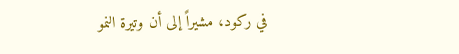في ركود، مشيراً إلى أن وتيرة النمو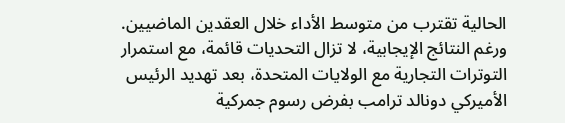الحالية تقترب من متوسط الأداء خلال العقدين الماضيين.
ورغم النتائج الإيجابية، لا تزال التحديات قائمة، مع استمرار التوترات التجارية مع الولايات المتحدة، بعد تهديد الرئيس الأميركي دونالد ترامب بفرض رسوم جمركية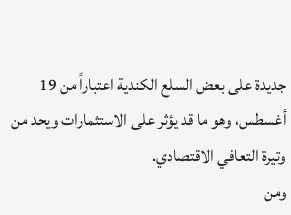جديدة على بعض السلع الكندية اعتباراً من 19 أغسطس، وهو ما قد يؤثر على الاستثمارات ويحد من وتيرة التعافي الاقتصادي.
ومن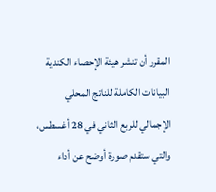المقرر أن تنشر هيئة الإحصاء الكندية البيانات الكاملة للناتج المحلي الإجمالي للربع الثاني في 28 أغسطس، والتي ستقدم صورة أوضح عن أداء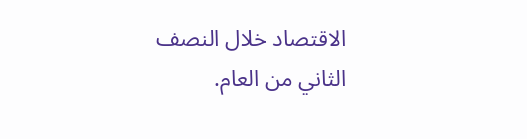الاقتصاد خلال النصف الثاني من العام.